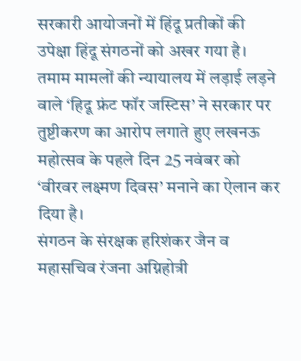सरकारी आयोजनों में हिंदू प्रतीकों की उपेक्षा हिंदू संगठनों को अखर गया है। तमाम मामलों की न्यायालय में लड़ाई लड़ने वाले ‘हिदू फ्रंट फॉर जस्टिस’ ने सरकार पर तुष्टीकरण का आरोप लगाते हुए लखनऊ महोत्सव के पहले दिन 25 नवंबर को ‘वीरवर लक्ष्मण दिवस’ मनाने का ऐलान कर दिया है।
संगठन के संरक्षक हरिशंकर जैन व महासचिव रंजना अग्निहोत्री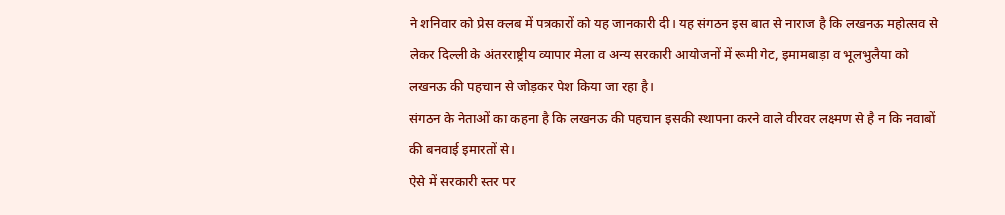ने शनिवार को प्रेस क्लब में पत्रकारों को यह जानकारी दी। यह संगठन इस बात से नाराज है कि लखनऊ महोत्सव से लेकर दिल्ली के अंतरराष्ट्रीय व्यापार मेला व अन्य सरकारी आयोजनों में रूमी गेट, इमामबाड़ा व भूलभुलैया को लखनऊ की पहचान से जोड़कर पेश किया जा रहा है।
संगठन के नेताओं का कहना है कि लखनऊ की पहचान इसकी स्थापना करने वाले वीरवर लक्ष्मण से है न कि नवाबों की बनवाई इमारतों से।
ऐसे में सरकारी स्तर पर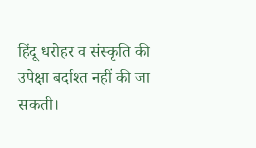हिंदू धरोहर व संस्कृति की उपेक्षा बर्दाश्त नहीं की जा सकती।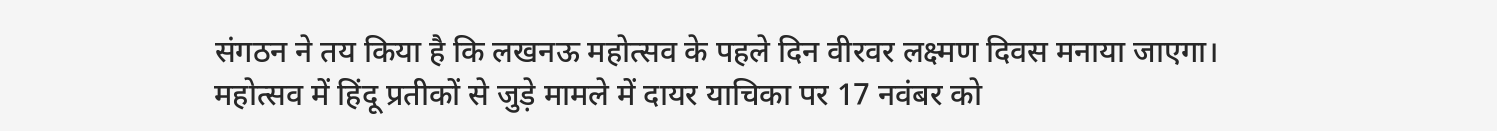संगठन ने तय किया है कि लखनऊ महोत्सव के पहले दिन वीरवर लक्ष्मण दिवस मनाया जाएगा।
महोत्सव में हिंदू प्रतीकों से जुड़े मामले में दायर याचिका पर 17 नवंबर को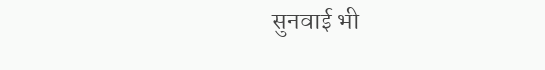सुनवाई भी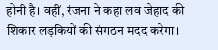होनी है। वहीं, रंजना ने कहा लव जेहाद की शिकार लड़कियों की संगठन मदद करेगा।